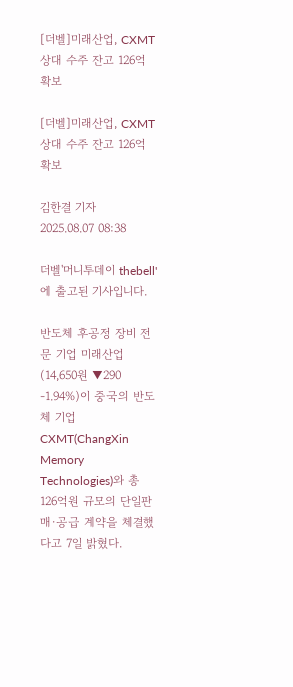[더벨]미래산업, CXMT 상대 수주 잔고 126억 확보

[더벨]미래산업, CXMT 상대 수주 잔고 126억 확보

김한결 기자
2025.08.07 08:38

더벨'머니투데이 thebell'에 출고된 기사입니다.

반도체 후공정 장비 전문 기업 미래산업(14,650원 ▼290 -1.94%)이 중국의 반도체 기업 CXMT(ChangXin Memory Technologies)와 총 126억원 규모의 단일판매·공급 계약을 체결했다고 7일 밝혔다.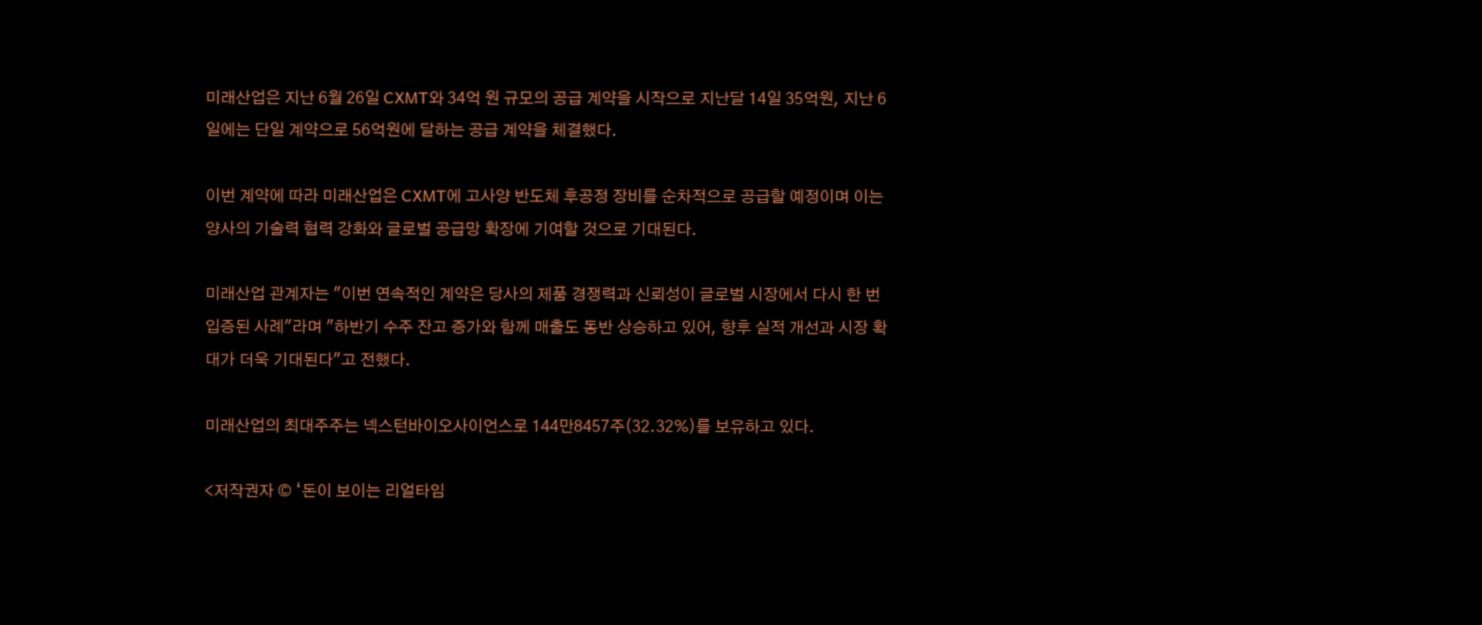미래산업은 지난 6월 26일 CXMT와 34억 원 규모의 공급 계약을 시작으로 지난달 14일 35억원, 지난 6일에는 단일 계약으로 56억원에 달하는 공급 계약을 체결했다.

이번 계약에 따라 미래산업은 CXMT에 고사양 반도체 후공정 장비를 순차적으로 공급할 예정이며 이는 양사의 기술력 협력 강화와 글로벌 공급망 확장에 기여할 것으로 기대된다.

미래산업 관계자는 "이번 연속적인 계약은 당사의 제품 경쟁력과 신뢰성이 글로벌 시장에서 다시 한 번 입증된 사례"라며 "하반기 수주 잔고 증가와 함께 매출도 동반 상승하고 있어, 향후 실적 개선과 시장 확대가 더욱 기대된다"고 전했다.

미래산업의 최대주주는 넥스턴바이오사이언스로 144만8457주(32.32%)를 보유하고 있다.

<저작권자 © ‘돈이 보이는 리얼타임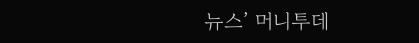뉴스’ 머니투데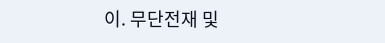이. 무단전재 및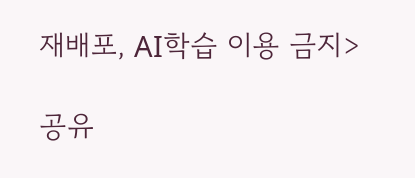재배포, AI학습 이용 금지>

공유